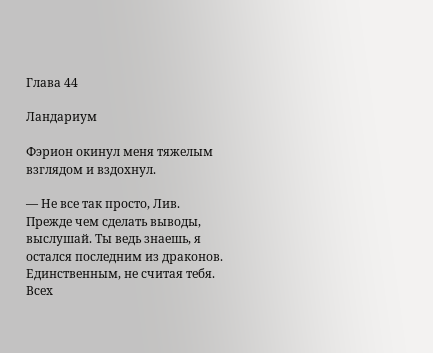Глава 44

Ландариум

Фэрион окинул меня тяжелым взглядом и вздохнул.

— Не все так просто, Лив. Прежде чем сделать выводы, выслушай. Ты ведь знаешь, я остался последним из драконов. Единственным, не считая тебя. Всех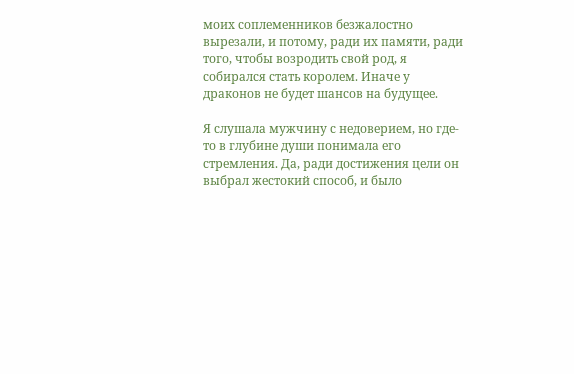моих соплеменников безжалостно вырезали, и потому, ради их памяти, ради того, чтобы возродить свой род, я собирался стать королем. Иначе у драконов не будет шансов на будущее.

Я слушала мужчину с недоверием, но где-то в глубине души понимала его стремления. Да, ради достижения цели он выбрал жестокий способ, и было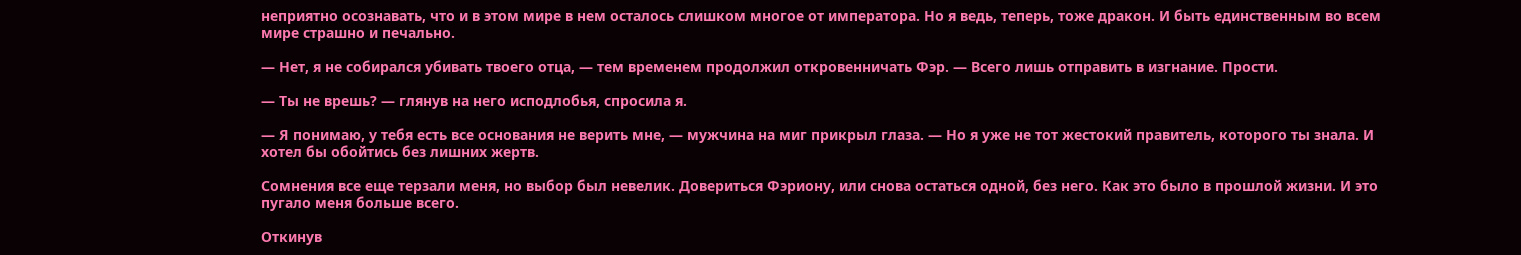неприятно осознавать, что и в этом мире в нем осталось слишком многое от императора. Но я ведь, теперь, тоже дракон. И быть единственным во всем мире страшно и печально.

— Нет, я не собирался убивать твоего отца, — тем временем продолжил откровенничать Фэр. — Всего лишь отправить в изгнание. Прости.

— Ты не врешь? — глянув на него исподлобья, спросила я.

— Я понимаю, у тебя есть все основания не верить мне, — мужчина на миг прикрыл глаза. — Но я уже не тот жестокий правитель, которого ты знала. И хотел бы обойтись без лишних жертв.

Сомнения все еще терзали меня, но выбор был невелик. Довериться Фэриону, или снова остаться одной, без него. Как это было в прошлой жизни. И это пугало меня больше всего.

Откинув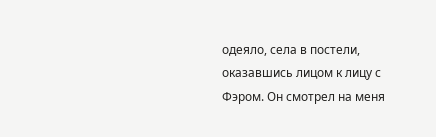одеяло, села в постели, оказавшись лицом к лицу с Фэром. Он смотрел на меня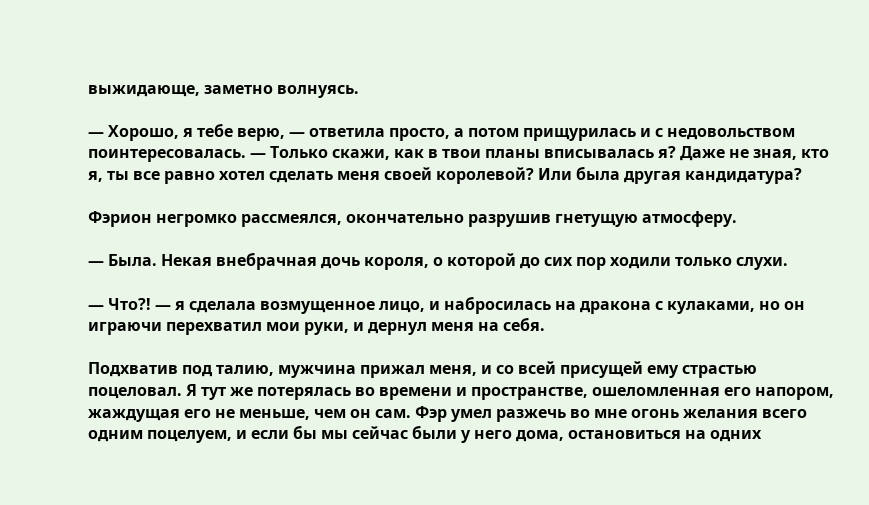выжидающе, заметно волнуясь.

— Хорошо, я тебе верю, — ответила просто, а потом прищурилась и с недовольством поинтересовалась. — Только скажи, как в твои планы вписывалась я? Даже не зная, кто я, ты все равно хотел сделать меня своей королевой? Или была другая кандидатура?

Фэрион негромко рассмеялся, окончательно разрушив гнетущую атмосферу.

— Была. Некая внебрачная дочь короля, о которой до сих пор ходили только слухи.

— Что?! — я сделала возмущенное лицо, и набросилась на дракона с кулаками, но он играючи перехватил мои руки, и дернул меня на себя.

Подхватив под талию, мужчина прижал меня, и со всей присущей ему страстью поцеловал. Я тут же потерялась во времени и пространстве, ошеломленная его напором, жаждущая его не меньше, чем он сам. Фэр умел разжечь во мне огонь желания всего одним поцелуем, и если бы мы сейчас были у него дома, остановиться на одних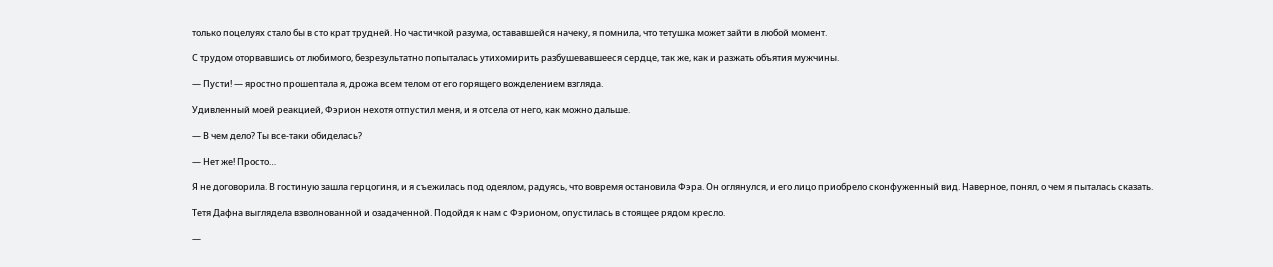только поцелуях стало бы в сто крат трудней. Но частичкой разума, остававшейся начеку, я помнила, что тетушка может зайти в любой момент.

С трудом оторвавшись от любимого, безрезультатно попыталась утихомирить разбушевавшееся сердце, так же, как и разжать объятия мужчины.

— Пусти! — яростно прошептала я, дрожа всем телом от его горящего вожделением взгляда.

Удивленный моей реакцией, Фэрион нехотя отпустил меня, и я отсела от него, как можно дальше.

— В чем дело? Ты все-таки обиделась?

— Нет же! Просто…

Я не договорила. В гостиную зашла герцогиня, и я съежилась под одеялом, радуясь, что вовремя остановила Фэра. Он оглянулся, и его лицо приобрело сконфуженный вид. Наверное, понял, о чем я пыталась сказать.

Тетя Дафна выглядела взволнованной и озадаченной. Подойдя к нам с Фэрионом, опустилась в стоящее рядом кресло.

—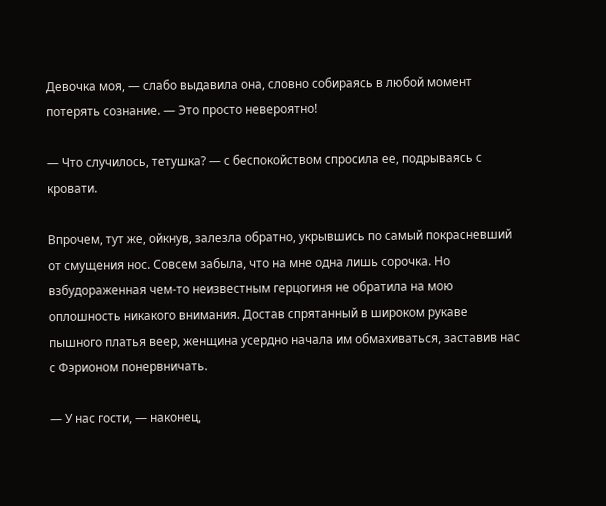Девочка моя, — слабо выдавила она, словно собираясь в любой момент потерять сознание. — Это просто невероятно!

— Что случилось, тетушка? — с беспокойством спросила ее, подрываясь с кровати.

Впрочем, тут же, ойкнув, залезла обратно, укрывшись по самый покрасневший от смущения нос. Совсем забыла, что на мне одна лишь сорочка. Но взбудораженная чем-то неизвестным герцогиня не обратила на мою оплошность никакого внимания. Достав спрятанный в широком рукаве пышного платья веер, женщина усердно начала им обмахиваться, заставив нас с Фэрионом понервничать.

— У нас гости, — наконец,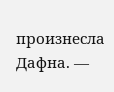произнесла Дафна. —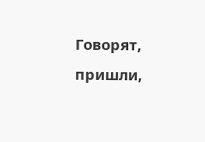Говорят, пришли,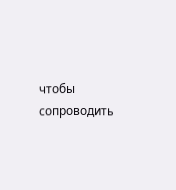чтобы сопроводить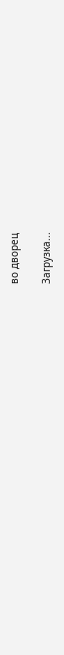во дворец

Загрузка...